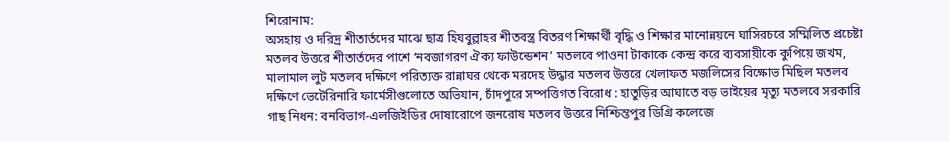শিরোনাম:
অসহায় ও দরিদ্র শীতার্তদের মাঝে ছাত্র হিযবুল্লাহর শীতবস্ত্র বিতরণ শিক্ষার্থী বৃদ্ধি ও শিক্ষার মানোন্নয়নে ঘাসিরচরে সম্মিলিত প্রচেষ্টা মতলব উত্তরে শীতার্তদের পাশে ‘নবজাগরণ ঐক্য ফাউন্ডেশন’ মতলবে পাওনা টাকাকে কেন্দ্র করে ব্যবসায়ীকে কুপিয়ে জখম, মালামাল লুট মতলব দক্ষিণে পরিত্যক্ত রান্নাঘর থেকে মরদেহ উদ্ধার মতলব উত্তরে খেলাফত মজলিসের বিক্ষোভ মিছিল মতলব দক্ষিণে ভেটেরিনারি ফার্মেসীগুলোতে অভিযান, চাঁদপুরে সম্পত্তিগত বিরোধ : হাতুড়ির আঘাতে বড় ভাইয়ের মৃত্যু মতলবে সরকারি গাছ নিধন: বনবিভাগ-এলজিইডির দোষারোপে জনরোষ মতলব উত্তরে নিশ্চিন্তপুর ডিগ্রি কলেজে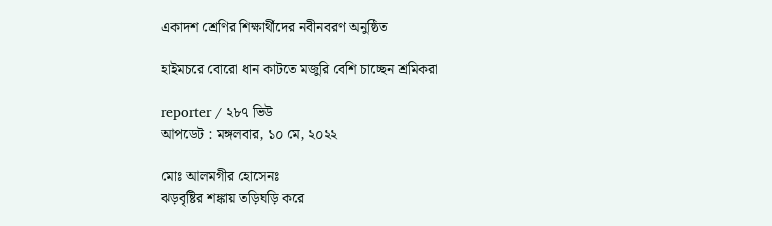একাদশ শ্রেণির শিক্ষার্থীদের নবীনবরণ অনুষ্ঠিত

হাইমচরে বোরো ধান কাটতে মজুরি বেশি চাচ্ছেন শ্রমিকরা

reporter / ২৮৭ ভিউ
আপডেট : মঙ্গলবার, ১০ মে, ২০২২

মোঃ আলমগীর হোসেনঃ
ঝড়বৃষ্টির শঙ্কায় তড়িঘড়ি করে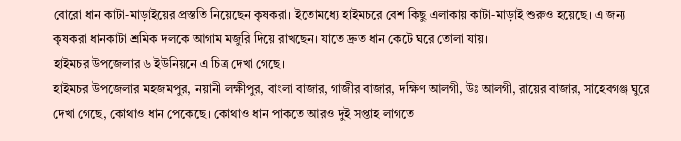বোরো ধান কাটা-মাড়াইয়ের প্রস্ততি নিয়েছেন কৃষকরা। ইতোমধ্যে হাইমচরে বেশ কিছু এলাকায় কাটা-মাড়াই শুরুও হয়েছে। এ জন্য কৃষকরা ধানকাটা শ্রমিক দলকে আগাম মজুরি দিয়ে রাখছেন। যাতে দ্রুত ধান কেটে ঘরে তোলা যায়।
হাইমচর উপজেলার ৬ ইউনিয়নে এ চিত্র দেখা গেছে।
হাইমচর উপজেলার মহজমপুর, নয়ানী লক্ষীপুর, বাংলা বাজার, গাজীর বাজার, দক্ষিণ আলগী, উঃ আলগী, রায়ের বাজার, সাহেবগঞ্জ ঘুরে দেখা গেছে, কোথাও ধান পেকেছে। কোথাও ধান পাকতে আরও দুই সপ্তাহ লাগতে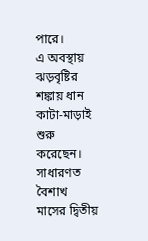পারে।
এ অবস্থায় ঝড়বৃষ্টির শঙ্কায় ধান কাটা-মাড়াই শুরু করেছেন।
সাধারণত বৈশাখ মাসের দ্বিতীয়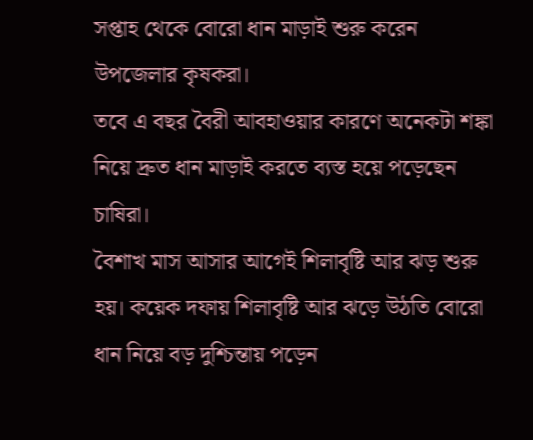সপ্তাহ থেকে বোরো ধান মাড়াই শুরু করেন উপজেলার কৃষকরা।
তবে এ বছর বৈরী আবহাওয়ার কারণে অনেকটা শঙ্কা নিয়ে দ্রুত ধান মাড়াই করতে ব্যস্ত হয়ে পড়েছেন চাষিরা।
বৈশাখ মাস আসার আগেই শিলাবৃষ্টি আর ঝড় শুরু হয়। কয়েক দফায় শিলাবৃষ্টি আর ঝড়ে উঠতি বোরো ধান নিয়ে বড় দুশ্চিন্তায় পড়েন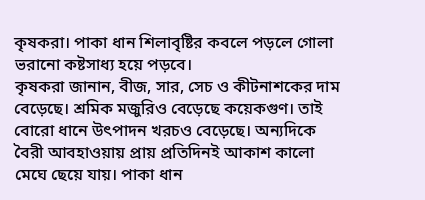কৃষকরা। পাকা ধান শিলাবৃষ্টির কবলে পড়লে গোলা ভরানো কষ্টসাধ্য হয়ে পড়বে।
কৃষকরা জানান, বীজ, সার, সেচ ও কীটনাশকের দাম বেড়েছে। শ্রমিক মজুরিও বেড়েছে কয়েকগুণ। তাই বোরো ধানে উৎপাদন খরচও বেড়েছে। অন্যদিকে বৈরী আবহাওয়ায় প্রায় প্রতিদিনই আকাশ কালো মেঘে ছেয়ে যায়। পাকা ধান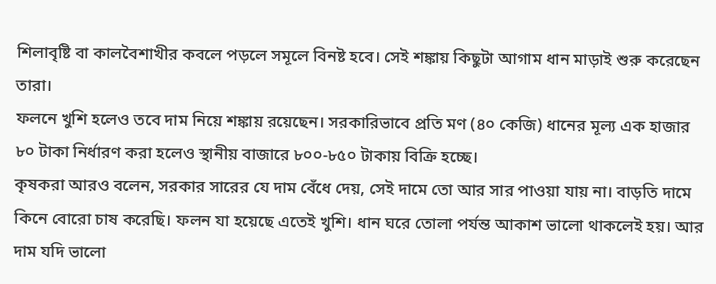শিলাবৃষ্টি বা কালবৈশাখীর কবলে পড়লে সমূলে বিনষ্ট হবে। সেই শঙ্কায় কিছুটা আগাম ধান মাড়াই শুরু করেছেন তারা।
ফলনে খুশি হলেও তবে দাম নিয়ে শঙ্কায় রয়েছেন। সরকারিভাবে প্রতি মণ (৪০ কেজি) ধানের মূল্য এক হাজার ৮০ টাকা নির্ধারণ করা হলেও স্থানীয় বাজারে ৮০০-৮৫০ টাকায় বিক্রি হচ্ছে।
কৃষকরা আরও বলেন, সরকার সারের যে দাম বেঁধে দেয়, সেই দামে তো আর সার পাওয়া যায় না। বাড়তি দামে কিনে বোরো চাষ করেছি। ফলন যা হয়েছে এতেই খুশি। ধান ঘরে তোলা পর্যন্ত আকাশ ভালো থাকলেই হয়। আর দাম যদি ভালো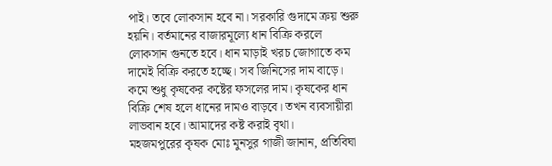পাই। তবে লোকসান হবে না। সরকারি গুদামে ক্রয় শুরু হয়নি। বর্তমানের বাজারমূল্যে ধান বিক্রি করলে লোকসান গুনতে হবে। ধান মাড়াই খরচ জোগাতে কম দামেই বিক্রি করতে হচ্ছে। সব জিনিসের দাম বাড়ে। কমে শুধু কৃষকের কষ্টের ফসলের দাম। কৃষকের ধান বিক্রি শেষ হলে ধানের দামও বাড়বে। তখন ব্যবসায়ীরা লাভবান হবে। আমাদের কষ্ট করাই বৃথা।
মহজমপুরের কৃষক মোঃ মুনসুর গাজী জানান, প্রতিবিঘা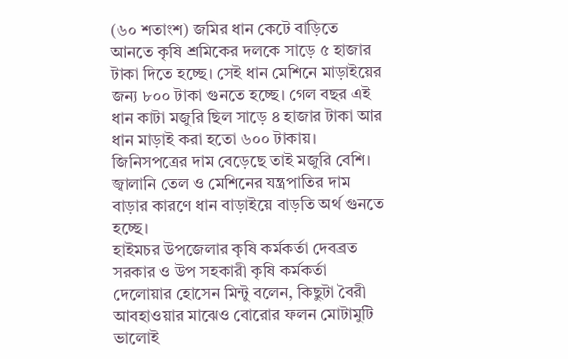(৬০ শতাংশ) জমির ধান কেটে বাড়িতে আনতে কৃষি শ্রমিকের দলকে সাড়ে ৫ হাজার টাকা দিতে হচ্ছে। সেই ধান মেশিনে মাড়াইয়ের জন্য ৮০০ টাকা গুনতে হচ্ছে। গেল বছর এই ধান কাটা মজুরি ছিল সাড়ে ৪ হাজার টাকা আর ধান মাড়াই করা হতো ৬০০ টাকায়। জিনিসপত্রের দাম বেড়েছে তাই মজুরি বেশি। জ্বালানি তেল ও মেশিনের যন্ত্রপাতির দাম বাড়ার কারণে ধান বাড়াইয়ে বাড়তি অর্থ গুনতে হচ্ছে।
হাইমচর উপজেলার কৃষি কর্মকর্তা দেবব্রত সরকার ও উপ সহকারী কৃষি কর্মকর্তা দেলোয়ার হোসেন মিন্টু বলেন, কিছুটা বৈরী আবহাওয়ার মাঝেও বোরোর ফলন মোটামুটি ভালোই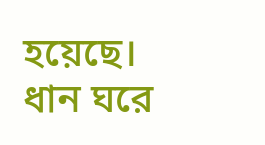হয়েছে। ধান ঘরে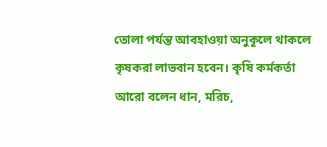তোলা পর্যন্ত আবহাওয়া অনুকূলে থাকলে কৃষকরা লাভবান হবেন। কৃষি কর্মকর্তা আরো বলেন ধান, মরিচ,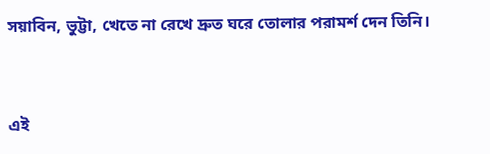সয়াবিন, ভুট্টা, খেতে না রেখে দ্রুত ঘরে তোলার পরামর্শ দেন তিনি।


এই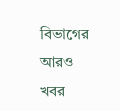বিভাগের আরও খবর